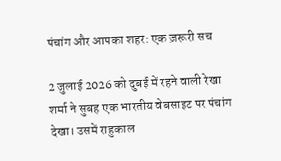पंचांग और आपका शहर: एक ज़रूरी सच

2 जुलाई 2026 को दुबई में रहने वाली रेखा शर्मा ने सुबह एक भारतीय वेबसाइट पर पंचांग देखा। उसमें राहुकाल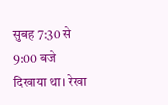सुबह 7:30 से 9:00 बजे दिखाया था। रेखा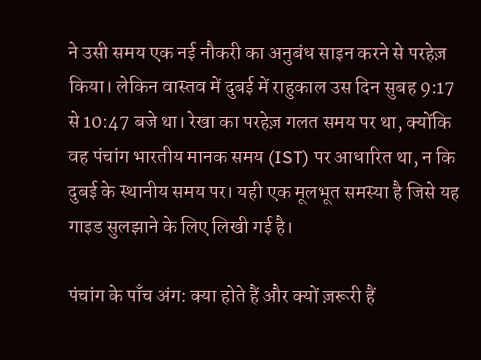ने उसी समय एक नई नौकरी का अनुबंध साइन करने से परहेज़ किया। लेकिन वास्तव में दुबई में राहुकाल उस दिन सुबह 9:17 से 10:47 बजे था। रेखा का परहेज़ गलत समय पर था, क्योंकि वह पंचांग भारतीय मानक समय (IST) पर आधारित था, न कि दुबई के स्थानीय समय पर। यही एक मूलभूत समस्या है जिसे यह गाइड सुलझाने के लिए लिखी गई है।

पंचांग के पाँच अंग: क्या होते हैं और क्यों ज़रूरी हैं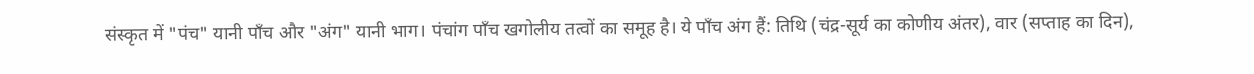संस्कृत में "पंच" यानी पाँच और "अंग" यानी भाग। पंचांग पाँच खगोलीय तत्वों का समूह है। ये पाँच अंग हैं: तिथि (चंद्र-सूर्य का कोणीय अंतर), वार (सप्ताह का दिन),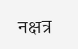नक्षत्र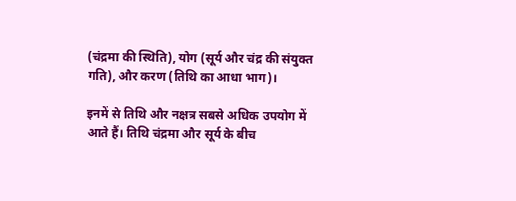(चंद्रमा की स्थिति), योग (सूर्य और चंद्र की संयुक्त गति), और करण (तिथि का आधा भाग)।

इनमें से तिथि और नक्षत्र सबसे अधिक उपयोग में आते हैं। तिथि चंद्रमा और सूर्य के बीच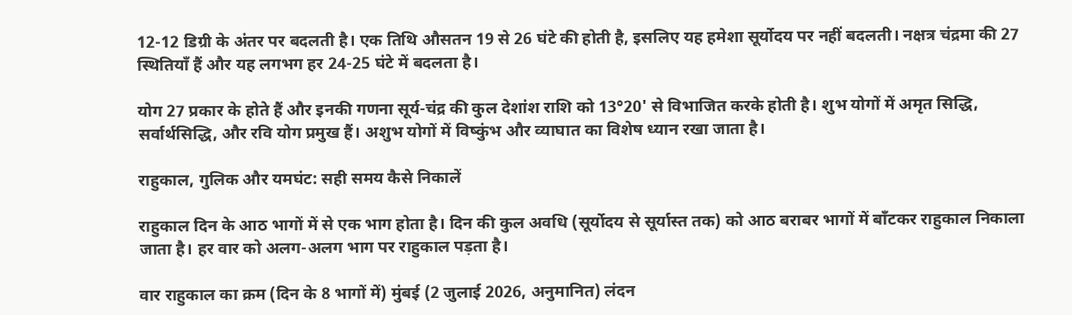12-12 डिग्री के अंतर पर बदलती है। एक तिथि औसतन 19 से 26 घंटे की होती है, इसलिए यह हमेशा सूर्योदय पर नहीं बदलती। नक्षत्र चंद्रमा की 27 स्थितियाँ हैं और यह लगभग हर 24-25 घंटे में बदलता है।

योग 27 प्रकार के होते हैं और इनकी गणना सूर्य-चंद्र की कुल देशांश राशि को 13°20' से विभाजित करके होती है। शुभ योगों में अमृत सिद्धि, सर्वार्थसिद्धि, और रवि योग प्रमुख हैं। अशुभ योगों में विष्कुंभ और व्याघात का विशेष ध्यान रखा जाता है।

राहुकाल, गुलिक और यमघंट: सही समय कैसे निकालें

राहुकाल दिन के आठ भागों में से एक भाग होता है। दिन की कुल अवधि (सूर्योदय से सूर्यास्त तक) को आठ बराबर भागों में बाँटकर राहुकाल निकाला जाता है। हर वार को अलग-अलग भाग पर राहुकाल पड़ता है।

वार राहुकाल का क्रम (दिन के 8 भागों में) मुंबई (2 जुलाई 2026, अनुमानित) लंदन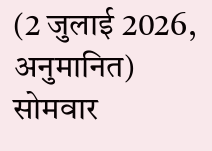(2 जुलाई 2026, अनुमानित)
सोमवार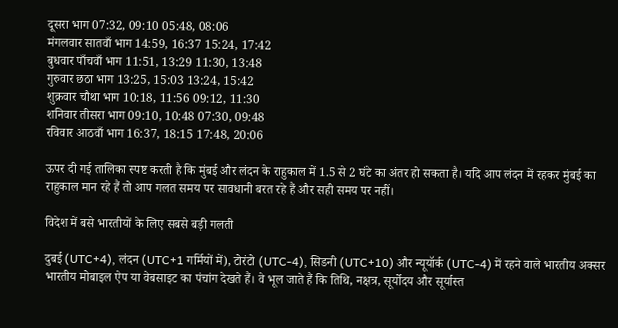दूसरा भाग 07:32, 09:10 05:48, 08:06
मंगलवार सातवाँ भाग 14:59, 16:37 15:24, 17:42
बुधवार पाँचवाँ भाग 11:51, 13:29 11:30, 13:48
गुरुवार छठा भाग 13:25, 15:03 13:24, 15:42
शुक्रवार चौथा भाग 10:18, 11:56 09:12, 11:30
शनिवार तीसरा भाग 09:10, 10:48 07:30, 09:48
रविवार आठवाँ भाग 16:37, 18:15 17:48, 20:06

ऊपर दी गई तालिका स्पष्ट करती है कि मुंबई और लंदन के राहुकाल में 1.5 से 2 घंटे का अंतर हो सकता है। यदि आप लंदन में रहकर मुंबई का राहुकाल मान रहे हैं तो आप गलत समय पर सावधानी बरत रहे हैं और सही समय पर नहीं।

विदेश में बसे भारतीयों के लिए सबसे बड़ी गलती

दुबई (UTC+4), लंदन (UTC+1 गर्मियों में), टोरंटो (UTC-4), सिडनी (UTC+10) और न्यूयॉर्क (UTC-4) में रहने वाले भारतीय अक्सर भारतीय मोबाइल ऐप या वेबसाइट का पंचांग देखते हैं। वे भूल जाते हैं कि तिथि, नक्षत्र, सूर्योदय और सूर्यास्त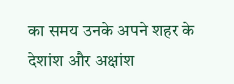का समय उनके अपने शहर के देशांश और अक्षांश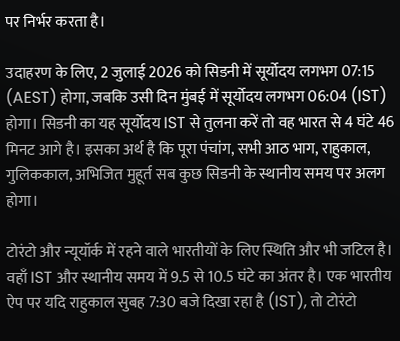पर निर्भर करता है।

उदाहरण के लिए, 2 जुलाई 2026 को सिडनी में सूर्योदय लगभग 07:15 (AEST) होगा, जबकि उसी दिन मुंबई में सूर्योदय लगभग 06:04 (IST) होगा। सिडनी का यह सूर्योदय IST से तुलना करें तो वह भारत से 4 घंटे 46 मिनट आगे है। इसका अर्थ है कि पूरा पंचांग, सभी आठ भाग, राहुकाल, गुलिककाल, अभिजित मुहूर्त सब कुछ सिडनी के स्थानीय समय पर अलग होगा।

टोरंटो और न्यूयॉर्क में रहने वाले भारतीयों के लिए स्थिति और भी जटिल है। वहाँ IST और स्थानीय समय में 9.5 से 10.5 घंटे का अंतर है। एक भारतीय ऐप पर यदि राहुकाल सुबह 7:30 बजे दिखा रहा है (IST), तो टोरंटो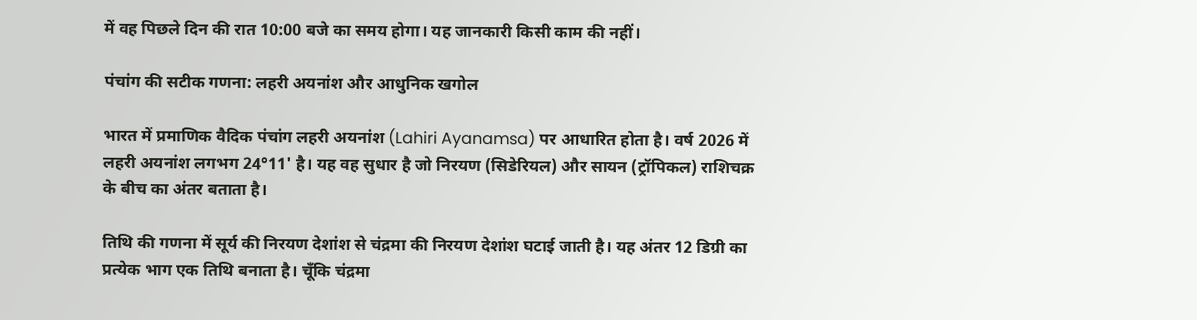में वह पिछले दिन की रात 10:00 बजे का समय होगा। यह जानकारी किसी काम की नहीं।

पंचांग की सटीक गणना: लहरी अयनांश और आधुनिक खगोल

भारत में प्रमाणिक वैदिक पंचांग लहरी अयनांश (Lahiri Ayanamsa) पर आधारित होता है। वर्ष 2026 में लहरी अयनांश लगभग 24°11' है। यह वह सुधार है जो निरयण (सिडेरियल) और सायन (ट्रॉपिकल) राशिचक्र के बीच का अंतर बताता है।

तिथि की गणना में सूर्य की निरयण देशांश से चंद्रमा की निरयण देशांश घटाई जाती है। यह अंतर 12 डिग्री का प्रत्येक भाग एक तिथि बनाता है। चूँकि चंद्रमा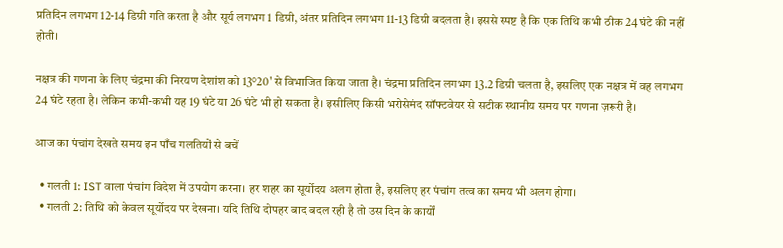प्रतिदिन लगभग 12-14 डिग्री गति करता है और सूर्य लगभग 1 डिग्री, अंतर प्रतिदिन लगभग 11-13 डिग्री बदलता है। इससे स्पष्ट है कि एक तिथि कभी ठीक 24 घंटे की नहीं होती।

नक्षत्र की गणना के लिए चंद्रमा की निरयण देशांश को 13°20' से विभाजित किया जाता है। चंद्रमा प्रतिदिन लगभग 13.2 डिग्री चलता है, इसलिए एक नक्षत्र में वह लगभग 24 घंटे रहता है। लेकिन कभी-कभी यह 19 घंटे या 26 घंटे भी हो सकता है। इसीलिए किसी भरोसेमंद सॉफ्टवेयर से सटीक स्थानीय समय पर गणना ज़रूरी है।

आज का पंचांग देखते समय इन पाँच गलतियों से बचें

  • गलती 1: IST वाला पंचांग विदेश में उपयोग करना। हर शहर का सूर्योदय अलग होता है, इसलिए हर पंचांग तत्व का समय भी अलग होगा।
  • गलती 2: तिथि को केवल सूर्योदय पर देखना। यदि तिथि दोपहर बाद बदल रही है तो उस दिन के कार्यों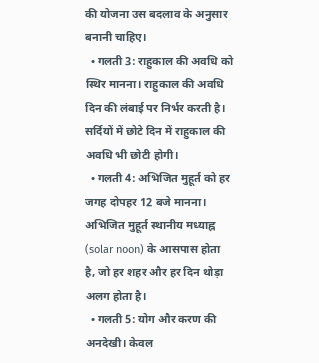की योजना उस बदलाव के अनुसार बनानी चाहिए।
  • गलती 3: राहुकाल की अवधि को स्थिर मानना। राहुकाल की अवधि दिन की लंबाई पर निर्भर करती है। सर्दियों में छोटे दिन में राहुकाल की अवधि भी छोटी होगी।
  • गलती 4: अभिजित मुहूर्त को हर जगह दोपहर 12 बजे मानना। अभिजित मुहूर्त स्थानीय मध्याह्न (solar noon) के आसपास होता है, जो हर शहर और हर दिन थोड़ा अलग होता है।
  • गलती 5: योग और करण की अनदेखी। केवल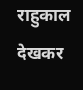राहुकाल देखकर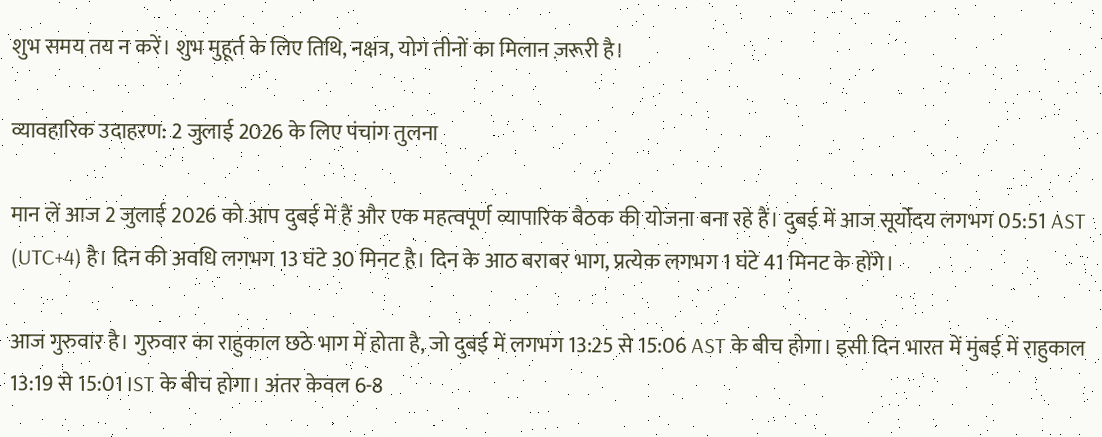शुभ समय तय न करें। शुभ मुहूर्त के लिए तिथि, नक्षत्र, योग तीनों का मिलान ज़रूरी है।

व्यावहारिक उदाहरण: 2 जुलाई 2026 के लिए पंचांग तुलना

मान लें आज 2 जुलाई 2026 को आप दुबई में हैं और एक महत्वपूर्ण व्यापारिक बैठक की योजना बना रहे हैं। दुबई में आज सूर्योदय लगभग 05:51 AST (UTC+4) है। दिन की अवधि लगभग 13 घंटे 30 मिनट है। दिन के आठ बराबर भाग, प्रत्येक लगभग 1 घंटे 41 मिनट के होंगे।

आज गुरुवार है। गुरुवार का राहुकाल छठे भाग में होता है, जो दुबई में लगभग 13:25 से 15:06 AST के बीच होगा। इसी दिन भारत में मुंबई में राहुकाल 13:19 से 15:01 IST के बीच होगा। अंतर केवल 6-8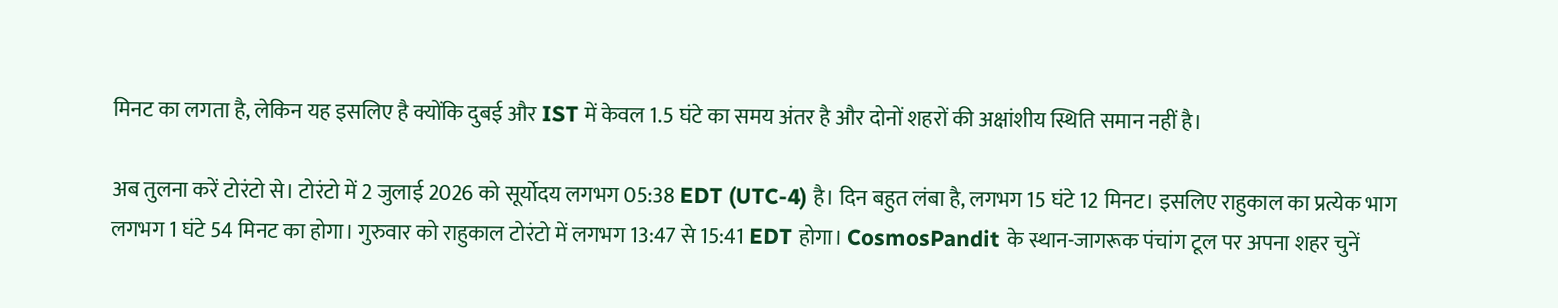मिनट का लगता है, लेकिन यह इसलिए है क्योंकि दुबई और IST में केवल 1.5 घंटे का समय अंतर है और दोनों शहरों की अक्षांशीय स्थिति समान नहीं है।

अब तुलना करें टोरंटो से। टोरंटो में 2 जुलाई 2026 को सूर्योदय लगभग 05:38 EDT (UTC-4) है। दिन बहुत लंबा है, लगभग 15 घंटे 12 मिनट। इसलिए राहुकाल का प्रत्येक भाग लगभग 1 घंटे 54 मिनट का होगा। गुरुवार को राहुकाल टोरंटो में लगभग 13:47 से 15:41 EDT होगा। CosmosPandit के स्थान-जागरूक पंचांग टूल पर अपना शहर चुनें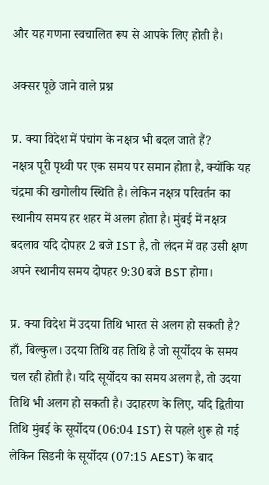और यह गणना स्वचालित रूप से आपके लिए होती है।

अक्सर पूछे जाने वाले प्रश्न

प्र. क्या विदेश में पंचांग के नक्षत्र भी बदल जाते हैं?
नक्षत्र पूरी पृथ्वी पर एक समय पर समान होता है, क्योंकि यह चंद्रमा की खगोलीय स्थिति है। लेकिन नक्षत्र परिवर्तन का स्थानीय समय हर शहर में अलग होता है। मुंबई में नक्षत्र बदलाव यदि दोपहर 2 बजे IST है, तो लंदन में वह उसी क्षण अपने स्थानीय समय दोपहर 9:30 बजे BST होगा।

प्र. क्या विदेश में उदया तिथि भारत से अलग हो सकती है?
हाँ, बिल्कुल। उदया तिथि वह तिथि है जो सूर्योदय के समय चल रही होती है। यदि सूर्योदय का समय अलग है, तो उदया तिथि भी अलग हो सकती है। उदाहरण के लिए, यदि द्वितीया तिथि मुंबई के सूर्योदय (06:04 IST) से पहले शुरू हो गई लेकिन सिडनी के सूर्योदय (07:15 AEST) के बाद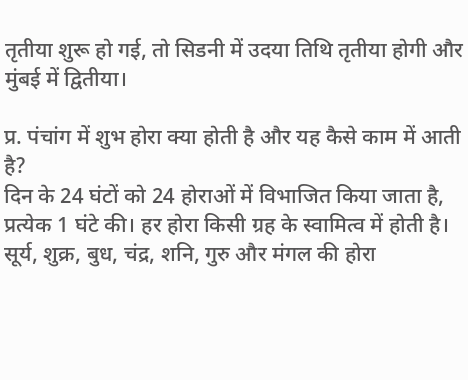तृतीया शुरू हो गई, तो सिडनी में उदया तिथि तृतीया होगी और मुंबई में द्वितीया।

प्र. पंचांग में शुभ होरा क्या होती है और यह कैसे काम में आती है?
दिन के 24 घंटों को 24 होराओं में विभाजित किया जाता है, प्रत्येक 1 घंटे की। हर होरा किसी ग्रह के स्वामित्व में होती है। सूर्य, शुक्र, बुध, चंद्र, शनि, गुरु और मंगल की होरा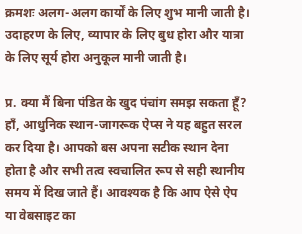क्रमशः अलग-अलग कार्यों के लिए शुभ मानी जाती है। उदाहरण के लिए, व्यापार के लिए बुध होरा और यात्रा के लिए सूर्य होरा अनुकूल मानी जाती है।

प्र. क्या मैं बिना पंडित के खुद पंचांग समझ सकता हूँ?
हाँ, आधुनिक स्थान-जागरूक ऐप्स ने यह बहुत सरल कर दिया है। आपको बस अपना सटीक स्थान देना होता है और सभी तत्व स्वचालित रूप से सही स्थानीय समय में दिख जाते हैं। आवश्यक है कि आप ऐसे ऐप या वेबसाइट का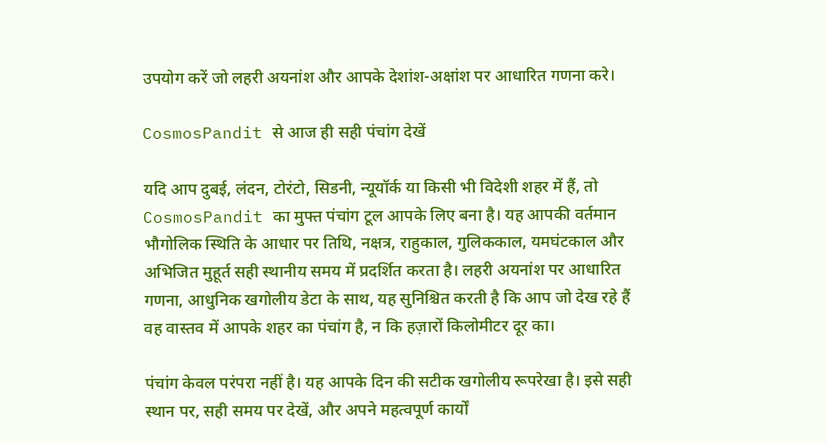उपयोग करें जो लहरी अयनांश और आपके देशांश-अक्षांश पर आधारित गणना करे।

CosmosPandit से आज ही सही पंचांग देखें

यदि आप दुबई, लंदन, टोरंटो, सिडनी, न्यूयॉर्क या किसी भी विदेशी शहर में हैं, तो CosmosPandit का मुफ्त पंचांग टूल आपके लिए बना है। यह आपकी वर्तमान भौगोलिक स्थिति के आधार पर तिथि, नक्षत्र, राहुकाल, गुलिककाल, यमघंटकाल और अभिजित मुहूर्त सही स्थानीय समय में प्रदर्शित करता है। लहरी अयनांश पर आधारित गणना, आधुनिक खगोलीय डेटा के साथ, यह सुनिश्चित करती है कि आप जो देख रहे हैं वह वास्तव में आपके शहर का पंचांग है, न कि हज़ारों किलोमीटर दूर का।

पंचांग केवल परंपरा नहीं है। यह आपके दिन की सटीक खगोलीय रूपरेखा है। इसे सही स्थान पर, सही समय पर देखें, और अपने महत्वपूर्ण कार्यों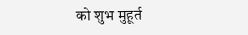को शुभ मुहूर्त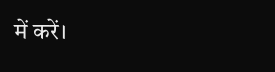में करें।